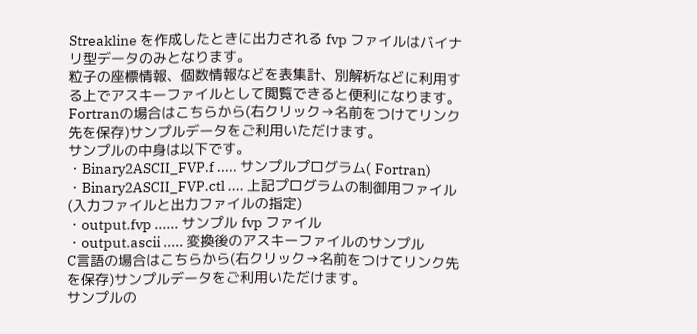Streakline を作成したときに出力される fvp ファイルはバイナリ型データのみとなります。
粒子の座標情報、個数情報などを表集計、別解析などに利用する上でアスキーファイルとして閲覧できると便利になります。
Fortranの場合はこちらから(右クリック→名前をつけてリンク先を保存)サンプルデータをご利用いただけます。
サンプルの中身は以下です。
・Binary2ASCII_FVP.f ..... サンプルプログラム( Fortran)
・Binary2ASCII_FVP.ctl .... 上記プログラムの制御用ファイル(入力ファイルと出力ファイルの指定)
・output.fvp ...... サンプル fvp ファイル
・output.ascii ..... 変換後のアスキーファイルのサンプル
C言語の場合はこちらから(右クリック→名前をつけてリンク先を保存)サンプルデータをご利用いただけます。
サンプルの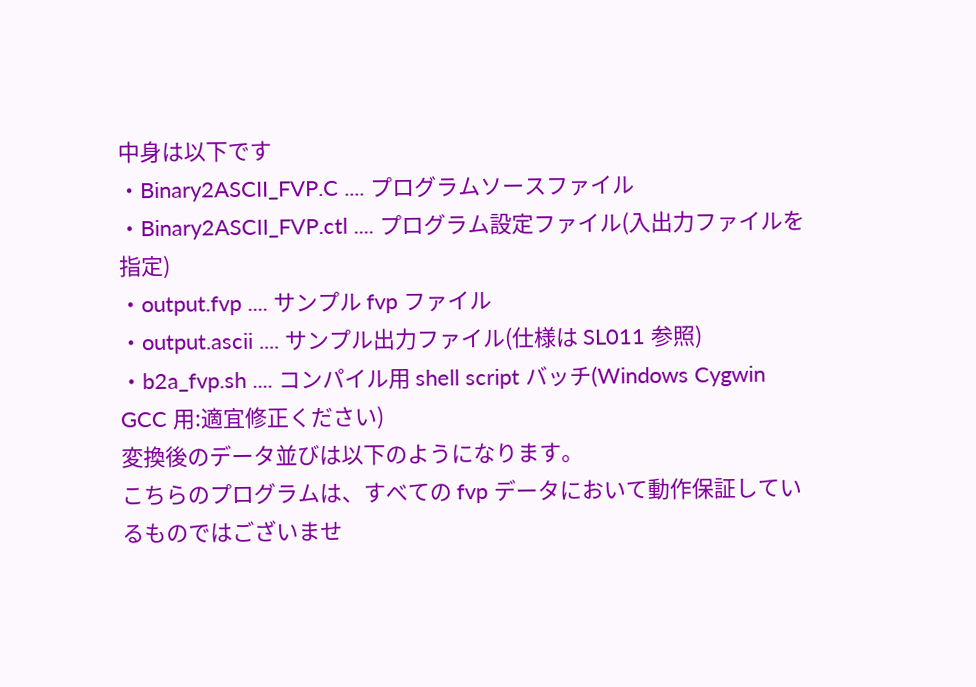中身は以下です
・Binary2ASCII_FVP.C .... プログラムソースファイル
・Binary2ASCII_FVP.ctl .... プログラム設定ファイル(入出力ファイルを指定)
・output.fvp .... サンプル fvp ファイル
・output.ascii .... サンプル出力ファイル(仕様は SL011 参照)
・b2a_fvp.sh .... コンパイル用 shell script バッチ(Windows Cygwin GCC 用:適宜修正ください)
変換後のデータ並びは以下のようになります。
こちらのプログラムは、すべての fvp データにおいて動作保証しているものではございませ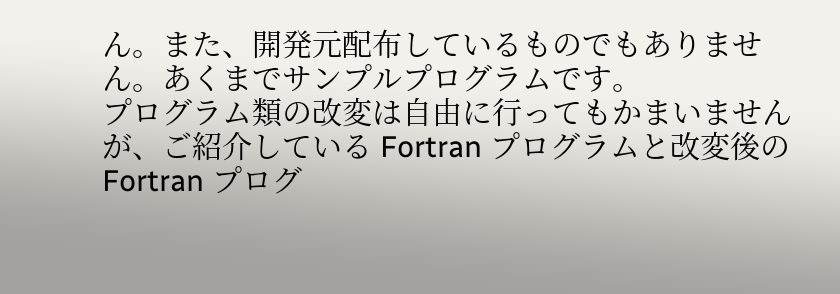ん。また、開発元配布しているものでもありません。あくまでサンプルプログラムです。
プログラム類の改変は自由に行ってもかまいませんが、ご紹介している Fortran プログラムと改変後の Fortran プログ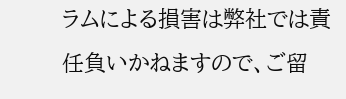ラムによる損害は弊社では責任負いかねますので、ご留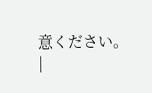意ください。
|